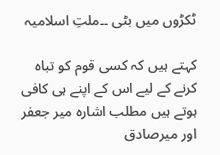ٹکڑوں میں بٹی ۔۔ملتِ اسلامیہ

کہتے ہیں کہ کسی قوم کو تباہ کرنے کے لیے اس کے اپنے ہی کافی ہوتے ہیں مطلب اشارہ میر جعفر اور میرصادق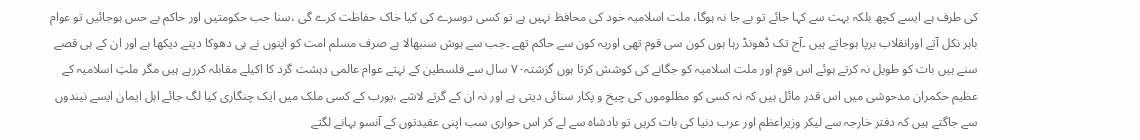کی طرف ہے ایسے کچھ بلکہ بہت سے کہا جائے تو بے جا نہ ہوگا، ملت اسلامیہ خود کی محافظ نہیں ہے تو کسی دوسرے کی کیا خاک حفاظت کرے گی ،سنا جب حکومتیں اور حاکم بے حس ہوجائیں تو عوام باہر نکل آتے اورانقلاب برپا ہوجاتے ہیں ۔آج تک ڈھونڈ رہا ہوں کون سی قوم تھی اوریہ کون سے حاکم تھے ۔جب سے ہوش سنبھالا ہے صرف مسلم امت کو اپنوں نے ہی دھوکا دیتے دیکھا ہے اور ان کے ہی قصے سنے ہیں بات کو طویل نہ کرتے ہوئے اس قوم اور ملت اسلامیہ کو جگانے کی کوشش کرتا ہوں گزشتہ۷۰ سال سے فلسطین کے نہتے عوام عالمی دہشت گرد کا اکیلے مقابلہ کررہے ہیں مگر ملتِ اسلامیہ کے عظیم حکمران مدحوشی میں اس قدر مائل ہیں کہ نہ کسی کو مظلوموں کی چیخ و پکار سنائی دیتی ہے اور نہ ان کے گرتے لاشے ،یورب کے کسی ملک میں ایک چنگاری کیا لگ جائے اہل ایمان ایسے نیندوں سے جاگتے ہیں کہ دفتر خارجہ سے لیکر وزیراعظم اور عرب دنیا کی بات کریں تو بادشاہ سے لے کر اس حواری سب اپنی عقیدتوں کے آنسو بہانے لگتے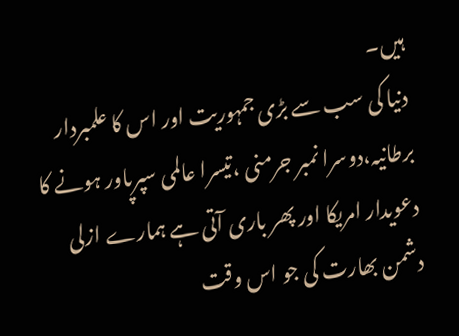ہیں۔
دنیا کی سب سے بڑی جمہوریت اور اس کا علمبردار برطانیہ،دوسرا نمبر جرمنی ،تیسرا عالمی سپرپاور ہونے کا دعویدار امریکا اور پھر باری آتی ہے ہمارے ازلی دشمن بھارت کی جو اس وقت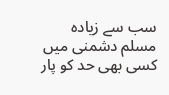سب سے زیادہ مسلم دشمنی میں کسی بھی حد کو پار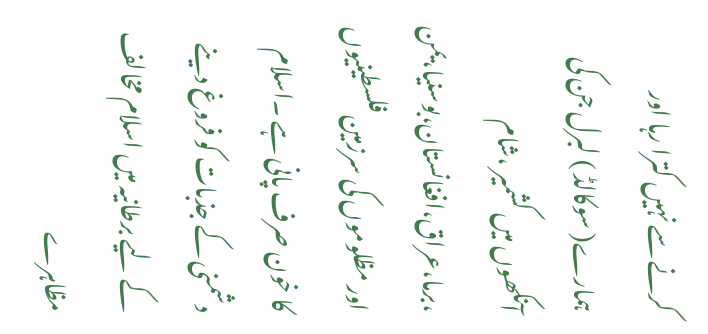کرنے سے نہیں کترا رہا اور ہمارے( سوکالڈ ) لبرل جن کی آنکھوں میں کشمیر ،شام ،برما،عراق،افغانستان،بوسنیا،یمن اور مظلوموں کی سرزمین فلسطینیوں کا خون صرف پانی ہے ۔اسلام دشمنی کے جذبات کو فروغ دینے کے لیے برطانیہ میں اسلام مخالف مظاہرے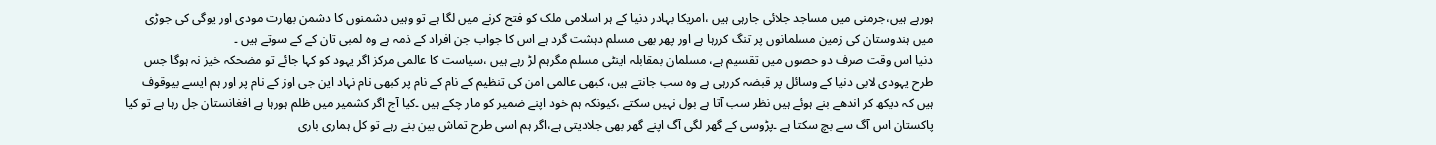ہورہے ہیں،جرمنی میں مساجد جلائی جارہی ہیں ،امریکا بہادر دنیا کے ہر اسلامی ملک کو فتح کرنے میں لگا ہے تو وہیں دشمنوں کا دشمن بھارت مودی اور یوگی کی جوڑی میں ہندوستان کی زمین مسلمانوں پر تنگ کررہا ہے اور پھر بھی مسلم دہشت گرد ہے اس کا جواب جن افراد کے ذمہ ہے وہ لمبی تان کے کے سوتے ہیں ۔
دنیا اس وقت صرف دو حصوں میں تقسیم ہے، مسلمان بمقابلہ اینٹی مسلم مگرہم لڑ رہے ہیں ،سیاست کا عالمی مرکز اگر یہود کو کہا جائے تو مضحکہ خیز نہ ہوگا جس طرح یہودی لابی دنیا کے وسائل پر قبضہ کررہی ہے وہ سب جانتے ہیں، کبھی عالمی امن کی تنظیم کے نام کے نام پر کبھی نام نہاد این جی اوز کے نام پر اور ہم ایسے بیوقوف ہیں کہ دیکھ کر اندھے بنے ہوئے ہیں نظر سب آتا ہے بول نہیں سکتے ،کیونکہ ہم خود اپنے ضمیر کو مار چکے ہیں ۔کیا آج اگر کشمیر میں ظلم ہورہا ہے افغانستان جل رہا ہے تو کیا پاکستان اس آگ سے بچ سکتا ہے ۔پڑوسی کے گھر لگی آگ اپنے گھر بھی جلادیتی ہے،اگر ہم اسی طرح تماش بین بنے رہے تو کل ہماری باری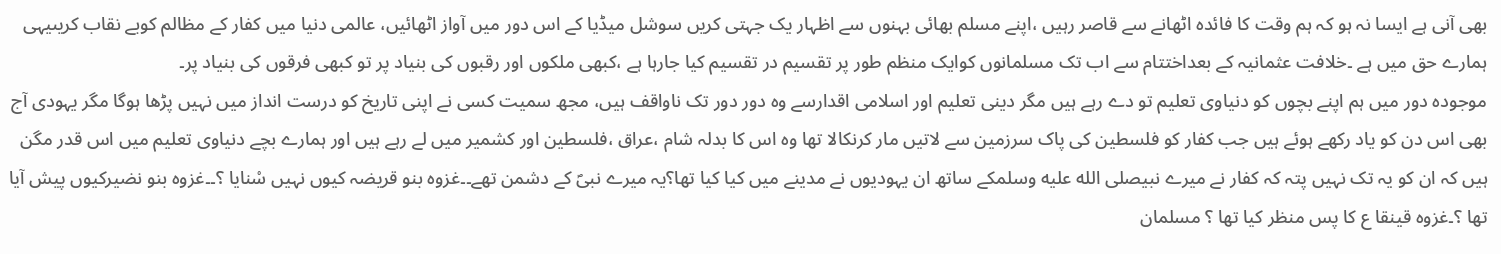بھی آنی ہے ایسا نہ ہو کہ ہم وقت کا فائدہ اٹھانے سے قاصر رہیں ،اپنے مسلم بھائی بہنوں سے اظہار یک جہتی کریں سوشل میڈیا کے اس دور میں آواز اٹھائیں، عالمی دنیا میں کفار کے مظالم کوبے نقاب کریںیہی ہمارے حق میں ہے ۔خلافت عثمانیہ کے بعداختتام سے اب تک مسلمانوں کوایک منظم طور پر تقسیم در تقسیم کیا جارہا ہے ،کبھی ملکوں اور رقبوں کی بنیاد پر تو کبھی فرقوں کی بنیاد پر۔
موجودہ دور میں ہم اپنے بچوں کو دنیاوی تعلیم تو دے رہے ہیں مگر دینی تعلیم اور اسلامی اقدارسے وہ دور دور تک ناواقف ہیں، مجھ سمیت کسی نے اپنی تاریخ کو درست انداز میں نہیں پڑھا ہوگا مگر یہودی آج بھی اس دن کو یاد رکھے ہوئے ہیں جب کفار کو فلسطین کی پاک سرزمین سے لاتیں مار کرنکالا تھا وہ اس کا بدلہ شام ،عراق ،فلسطین اور کشمیر میں لے رہے ہیں اور ہمارے بچے دنیاوی تعلیم میں اس قدر مگن ہیں کہ ان کو یہ تک نہیں پتہ کہ کفار نے میرے نبیصلى الله عليه وسلمکے ساتھ ان یہودیوں نے مدینے میں کیا کیا تھا؟یہ میرے نبیؐ کے دشمن تھے۔۔غزوہ بنو قریضہ کیوں نہیں سْنایا ؟۔۔غزوہ بنو نضیرکیوں پیش آیا تھا ؟۔غزوہ قینقا ع کا پس منظر کیا تھا ؟ مسلمان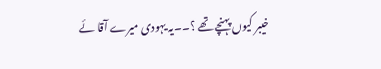خیبر کیوں پہنچے تھے ؟۔۔یہ یہودی میرے آقا ئے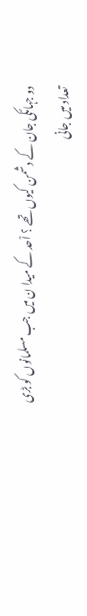دو جہاںؐکی جان کے دشمن کیوں تھے ؟ اْحد کے میدا ن میں جب مسلمانوں کو بڑی تعداد میں جانی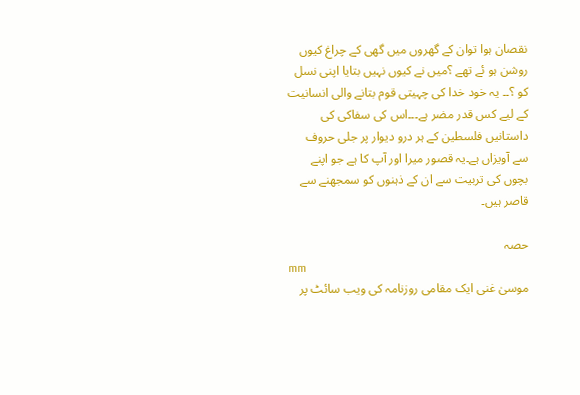نقصان ہوا توان کے گھروں میں گھی کے چراغ کیوں روشن ہو ئے تھے ؟میں نے کیوں نہیں بتایا اپنی نسل کو ؟۔۔ یہ خود خدا کی چہیتی قوم بتانے والی انسانیت کے لیے کس قدر مضر ہے۔۔۔اس کی سفاکی کی داستانیں فلسطین کے ہر درو دیوار پر جلی حروف سے آویزاں ہے۔یہ قصور میرا اور آپ کا ہے جو اپنے بچوں کی تربیت سے ان کے ذہنوں کو سمجھنے سے قاصر ہیں۔

حصہ
mm
موسیٰ غنی ایک مقامی روزنامہ کی ویب سائٹ پر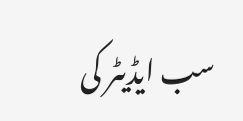سب ایڈیٹر کی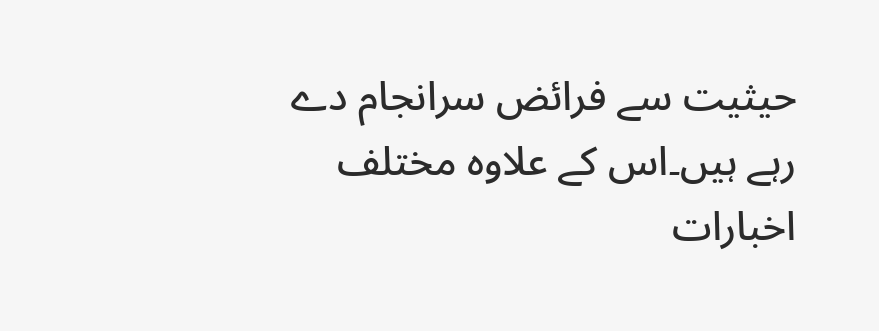حیثیت سے فرائض سرانجام دے رہے ہیں۔اس کے علاوہ مختلف اخبارات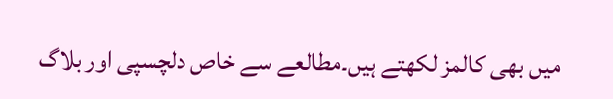میں بھی کالمز لکھتے ہیں۔مطالعے سے خاص دلچسپی اور بلاگ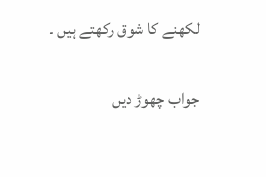لکھنے کا شوق رکھتے ہیں ۔

جواب چھوڑ دیں